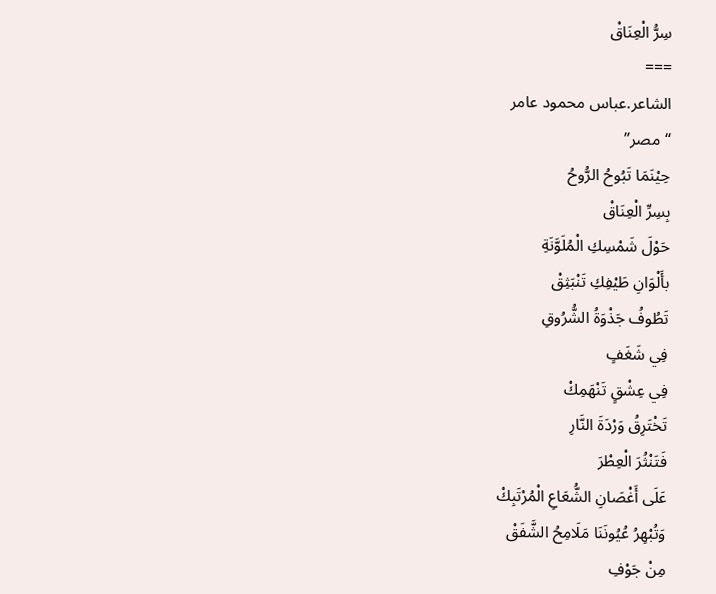سِرُّ الْعِنَاقْ
===
الشاعر.عباس محمود عامر
“مصر”
حِيْنَمَا تَبُوحُ الرُّوحُ
بِسِرِّ الْعِنَاقْ
حَوْلَ شَمْسِكِ الْمُلَوَّنَةِ
بأَلْوَانِ طَيْفِكِ تَنْبَثِقْ
تَطُوفُ جَذْوَةُ الشُّرُوقِ
فِي شَغَفٍ
فِي عِشْقٍ تَنْهَمِكْ
تَخْتَرِقُ وَرْدَةَ النَّارِ
فَتَنْثُرَ الْعِطْرَ
عَلَى أَغْصَانِ الشُّعَاعِ الْمُرْتَبِكْ
وَتُبْهِرُ عُيُونَنَا مَلَامِحُ الشَّفَقْ
مِنْ جَوْفِ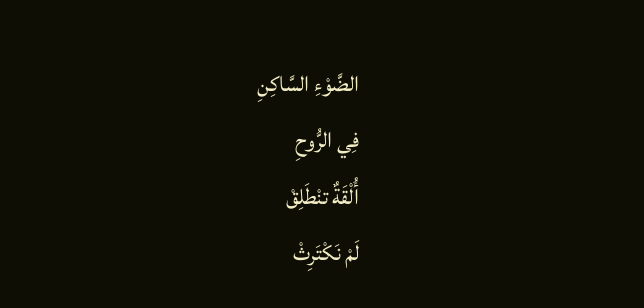الضَّوْءِ السَّاكِنِ
فِي الرُّوحِ
أُلْقَةٌ تنْطَلِقْ
لَمْ نَكْتَرِثْ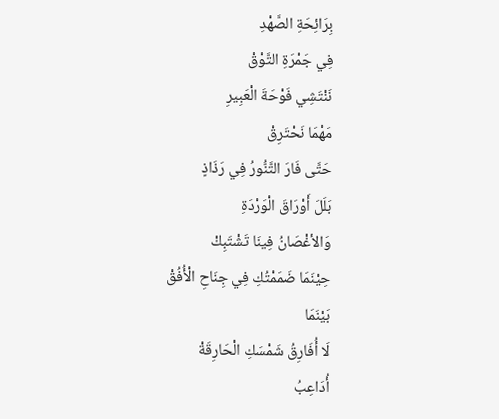بِرَائِحَةِ الصَّهْدِ
فِي جَمْرَةِ التَّوْقْ
نَنْتَشِي فَوْحَةَ الْعَبِيرِ
مَهْمَا نَحْتَرِقْ
حَتَّى فَارَ التَّنُّورُ فِي رَذَاذٍ
بَلَلَ أَوْرَاقَ الْوَرْدَةِ
وَالأغْصَانُ فِينَا تَشْتَبِكْ
حِيْنَمَا ضَمَمْتُكِ فِي جِنَاحِ الْأُفُقْ
بَيْنَمَا
لَا أُفَارِقُ شَمْسَكِ الْحَارِقَةْ
أُدَاعِبُ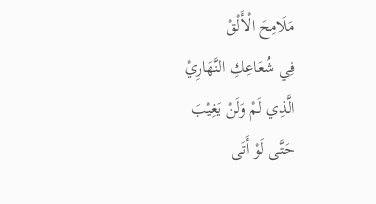مَلَامِحَ الْأَلْقْ
فِي شُعَاعِكِ النَّهَارِيْ
الَّذِي لَمْ وَلَنْ يَغِيْبَ
حَتَّى لَوْ أَتَى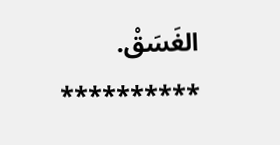الغَسَقْ.
**********